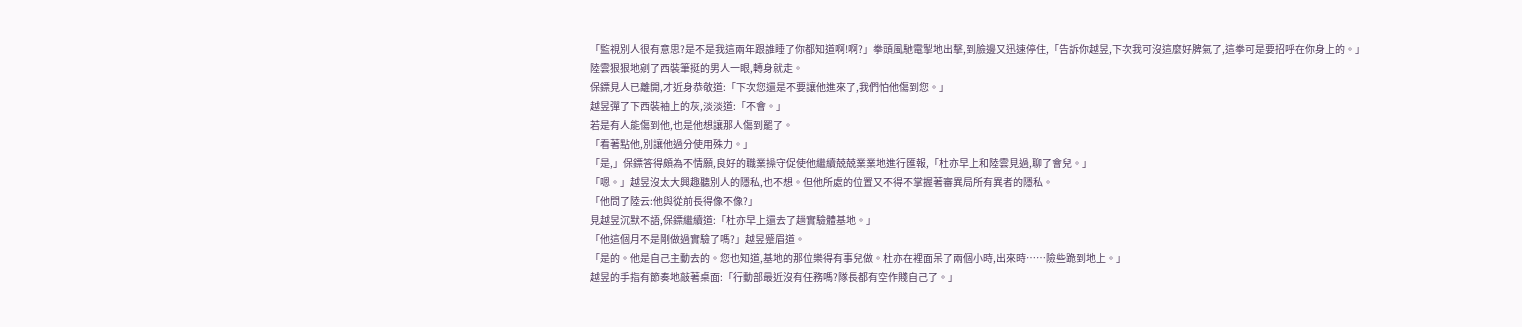「監視別人很有意思?是不是我這兩年跟誰睡了你都知道啊!啊?」拳頭風馳電掣地出擊,到臉邊又迅速停住,「告訴你越昱,下次我可沒這麼好脾氣了,這拳可是要招呼在你身上的。」
陸雲狠狠地剜了西裝筆挺的男人一眼,轉身就走。
保鏢見人已離開,才近身恭敬道:「下次您還是不要讓他進來了,我們怕他傷到您。」
越昱彈了下西裝袖上的灰,淡淡道:「不會。」
若是有人能傷到他,也是他想讓那人傷到罷了。
「看著點他,別讓他過分使用殊力。」
「是,」保鏢答得頗為不情願,良好的職業操守促使他繼續兢兢業業地進行匯報,「杜亦早上和陸雲見過,聊了會兒。」
「嗯。」越昱沒太大興趣聽別人的隱私,也不想。但他所處的位置又不得不掌握著審異局所有異者的隱私。
「他問了陸云:他與從前長得像不像?」
見越昱沉默不語,保鏢繼續道:「杜亦早上還去了趟實驗體基地。」
「他這個月不是剛做過實驗了嗎?」越昱蹙眉道。
「是的。他是自己主動去的。您也知道,基地的那位樂得有事兒做。杜亦在裡面呆了兩個小時,出來時……險些跪到地上。」
越昱的手指有節奏地敲著桌面:「行動部最近沒有任務嗎?隊長都有空作賤自己了。」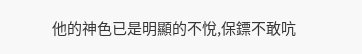他的神色已是明顯的不悅,保鏢不敢吭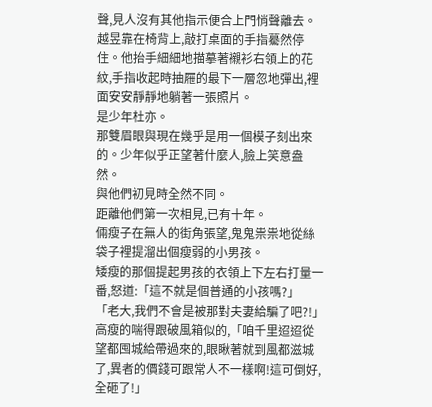聲,見人沒有其他指示便合上門悄聲離去。
越昱靠在椅背上,敲打桌面的手指驀然停住。他抬手細細地描摹著襯衫右領上的花紋,手指收起時抽屜的最下一層忽地彈出,裡面安安靜靜地躺著一張照片。
是少年杜亦。
那雙眉眼與現在幾乎是用一個模子刻出來的。少年似乎正望著什麼人,臉上笑意盎然。
與他們初見時全然不同。
距離他們第一次相見,已有十年。
倆瘦子在無人的街角張望,鬼鬼祟祟地從絲袋子裡提溜出個瘦弱的小男孩。
矮瘦的那個提起男孩的衣領上下左右打量一番,怒道:「這不就是個普通的小孩嗎?」
「老大,我們不會是被那對夫妻給騙了吧?!」高瘦的喘得跟破風箱似的,「咱千里迢迢從望都囤城給帶過來的,眼瞅著就到風都滋城了,異者的價錢可跟常人不一樣啊!這可倒好,全砸了!」